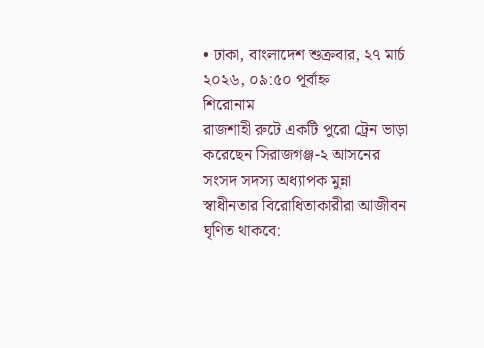• ঢাকা, বাংলাদেশ শুক্রবার, ২৭ মার্চ ২০২৬, ০৯:৫০ পূর্বাহ্ন
শিরোনাম
রাজশাহী রুটে একটি পুরো ট্রেন ভাড়া করেছেন সিরাজগঞ্জ-২ আসনের সংসদ সদস্য অধ্যাপক মুন্না স্বাধীনতার বিরোধিতাকারীরা আজীবন ঘৃণিত থাকবে: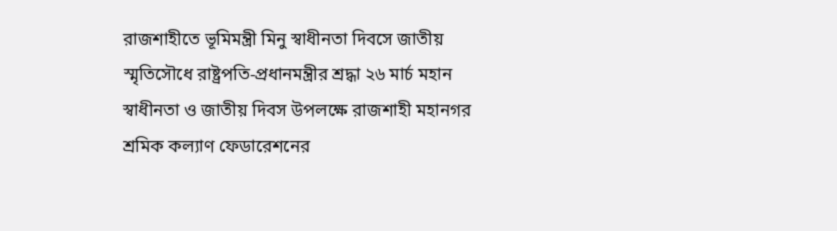রাজশাহীতে ভূমিমন্ত্রী মিনু স্বাধীনতা দিবসে জাতীয় স্মৃতিসৌধে রাষ্ট্রপতি-প্রধানমন্ত্রীর শ্রদ্ধা ২৬ মার্চ মহান স্বাধীনতা ও জাতীয় দিবস উপলক্ষে রাজশাহী মহানগর শ্রমিক কল্যাণ ফেডারেশনের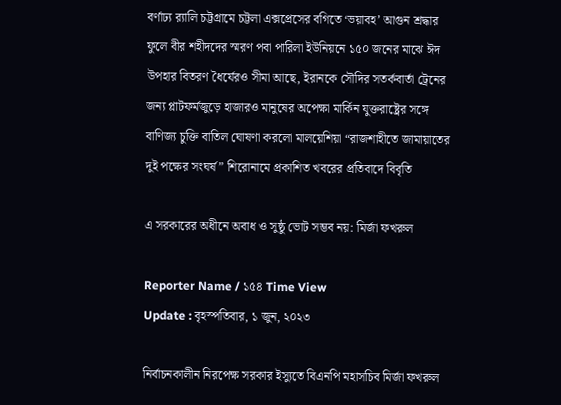বর্ণাঢ্য র‍্যালি চট্টগ্রামে চট্টলা এক্সপ্রেসের বগিতে ‘ভয়াবহ’ আগুন শ্রদ্ধার ফুলে বীর শহীদদের স্মরণ পবা পারিলা ইউনিয়নে ১৫০ জনের মাঝে ঈদ উপহার বিতরণ ধৈর্যেরও সীমা আছে, ইরানকে সৌদির সতর্কবার্তা ট্রেনের জন্য প্লাটফর্মজুড়ে হাজারও মানুষের অপেক্ষা মার্কিন যুক্তরাষ্ট্রের সঙ্গে বাণিজ্য চুক্তি বাতিল ঘোষণা করলো মালয়েশিয়া “রাজশাহীতে জামায়াতের দুই পক্ষের সংঘর্ষ” শিরোনামে প্রকাশিত খবরের প্রতিবাদে বিবৃতি

এ সরকারের অধীনে অবাধ ও সুষ্ঠু ভোট সম্ভব নয়: মির্জা ফখরুল

Reporter Name / ১৫৪ Time View
Update : বৃহস্পতিবার, ১ জুন, ২০২৩

নির্বাচনকালীন নিরপেক্ষ সরকার ইস্যুতে বিএনপি মহাসচিব মির্জা ফখরুল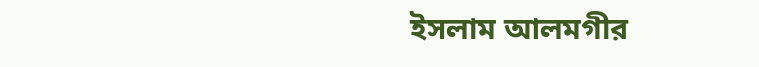ইসলাম আলমগীর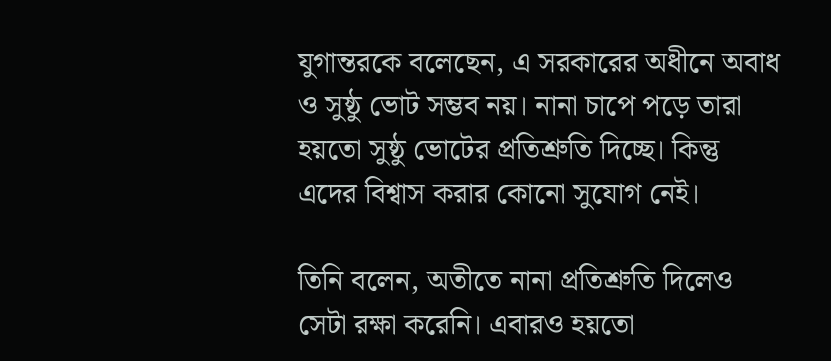যুগান্তরকে বলেছেন, এ সরকারের অধীনে অবাধ ও সুষ্ঠু ভোট সম্ভব নয়। নানা চাপে পড়ে তারা হয়তো সুষ্ঠু ভোটের প্রতিশ্রুতি দিচ্ছে। কিন্তু এদের বিশ্বাস করার কোনো সুযোগ নেই।

তিনি বলেন, অতীতে নানা প্রতিশ্রুতি দিলেও সেটা রক্ষা করেনি। এবারও হয়তো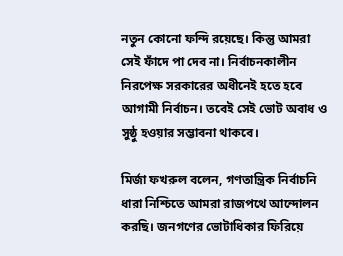নতুন কোনো ফন্দি রয়েছে। কিন্তু আমরা সেই ফাঁদে পা দেব না। নির্বাচনকালীন নিরপেক্ষ সরকারের অধীনেই হতে হবে আগামী নির্বাচন। তবেই সেই ভোট অবাধ ও সুষ্ঠু হওয়ার সম্ভাবনা থাকবে।

মির্জা ফখরুল বলেন, গণতান্ত্রিক নির্বাচনি ধারা নিশ্চিতে আমরা রাজপথে আন্দোলন করছি। জনগণের ভোটাধিকার ফিরিয়ে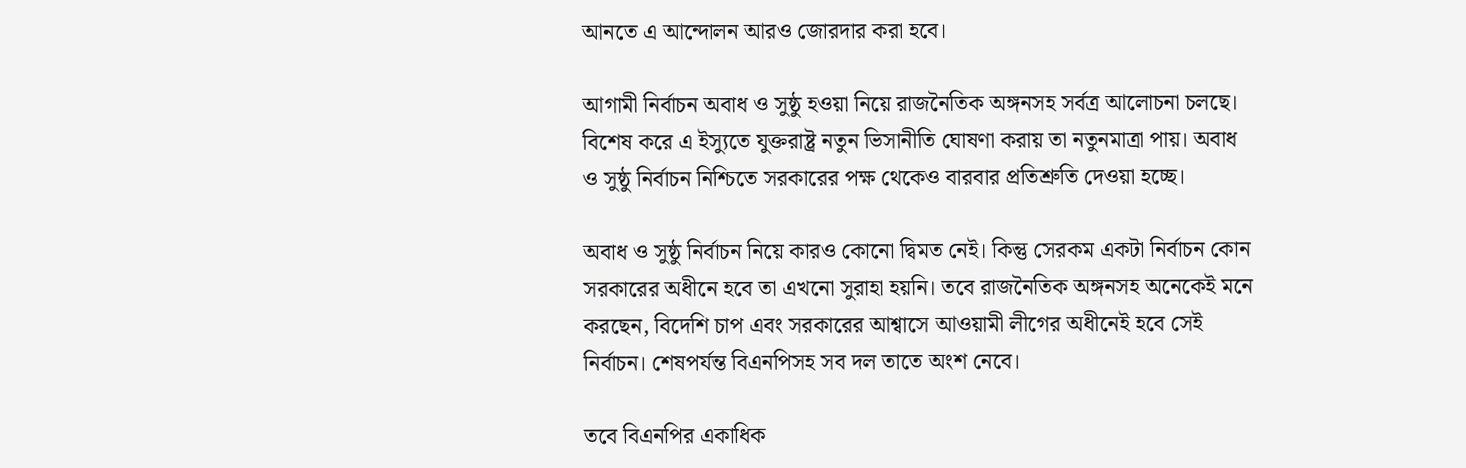আনতে এ আন্দোলন আরও জোরদার করা হবে।

আগামী নির্বাচন অবাধ ও সুষ্ঠু হওয়া নিয়ে রাজনৈতিক অঙ্গনসহ সর্বত্র আলোচনা চলছে। বিশেষ করে এ ইস্যুতে যুক্তরাষ্ট্র নতুন ভিসানীতি ঘোষণা করায় তা নতুনমাত্রা পায়। অবাধ ও সুষ্ঠু নির্বাচন নিশ্চিতে সরকারের পক্ষ থেকেও বারবার প্রতিশ্রুতি দেওয়া হচ্ছে।

অবাধ ও সুষ্ঠু নির্বাচন নিয়ে কারও কোনো দ্বিমত নেই। কিন্তু সেরকম একটা নির্বাচন কোন সরকারের অধীনে হবে তা এখনো সুরাহা হয়নি। তবে রাজনৈতিক অঙ্গনসহ অনেকেই মনে করছেন, বিদেশি চাপ এবং সরকারের আশ্বাসে আওয়ামী লীগের অধীনেই হবে সেই নির্বাচন। শেষপর্যন্ত বিএনপিসহ সব দল তাতে অংশ নেবে।

তবে বিএনপির একাধিক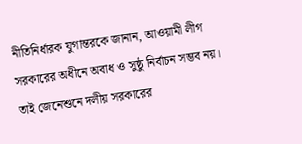নীতিনির্ধারক যুগান্তরকে জানান, আওয়ামী লীগ সরকারের অধীনে অবাধ ও সুষ্ঠু নির্বাচন সম্ভব নয়। তাই জেনেশুনে দলীয় সরকারের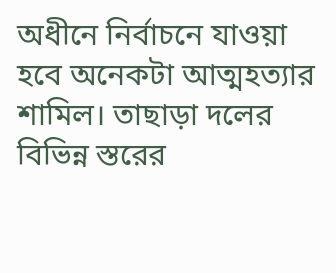অধীনে নির্বাচনে যাওয়া হবে অনেকটা আত্মহত্যার শামিল। তাছাড়া দলের বিভিন্ন স্তরের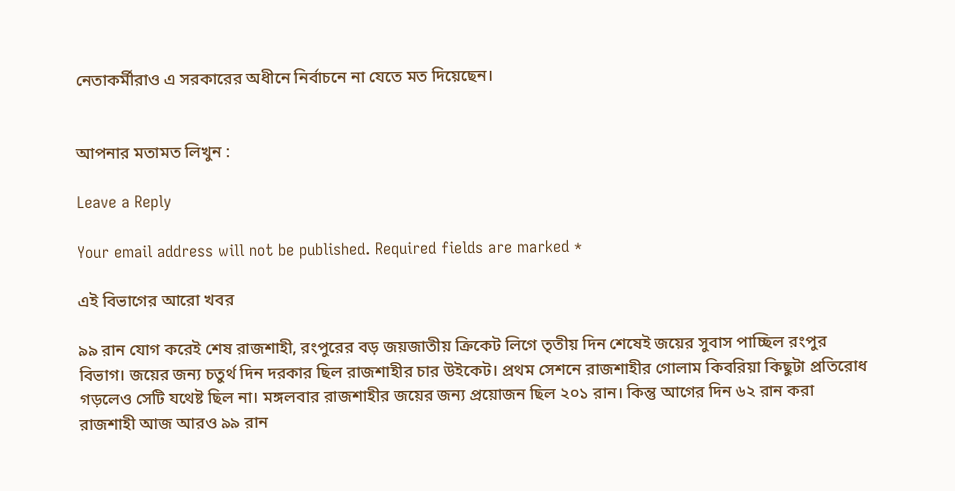নেতাকর্মীরাও এ সরকারের অধীনে নির্বাচনে না যেতে মত দিয়েছেন।


আপনার মতামত লিখুন :

Leave a Reply

Your email address will not be published. Required fields are marked *

এই বিভাগের আরো খবর

৯৯ রান যোগ করেই শেষ রাজশাহী, রংপুরের বড় জয়জাতীয় ক্রিকেট লিগে তৃতীয় দিন শেষেই জয়ের সুবাস পাচ্ছিল রংপুর বিভাগ। জয়ের জন্য চতুর্থ দিন দরকার ছিল রাজশাহীর চার উইকেট। প্রথম সেশনে রাজশাহীর গোলাম কিবরিয়া কিছুটা প্রতিরোধ গড়লেও সেটি যথেষ্ট ছিল না। মঙ্গলবার রাজশাহীর জয়ের জন্য প্রয়োজন ছিল ২০১ রান। কিন্তু আগের দিন ৬২ রান করা রাজশাহী আজ আরও ৯৯ রান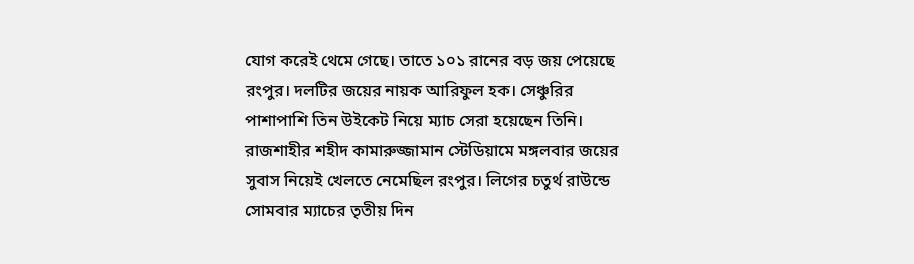যোগ করেই থেমে গেছে। তাতে ১০১ রানের বড় জয় পেয়েছে রংপুর। দলটির জয়ের নায়ক আরিফুল হক। সেঞ্চুরির পাশাপাশি তিন উইকেট নিয়ে ম্যাচ সেরা হয়েছেন তিনি। রাজশাহীর শহীদ কামারুজ্জামান স্টেডিয়ামে মঙ্গলবার জয়ের সুবাস নিয়েই খেলতে নেমেছিল রংপুর। লিগের চতুর্থ রাউন্ডে সোমবার ম্যাচের তৃতীয় দিন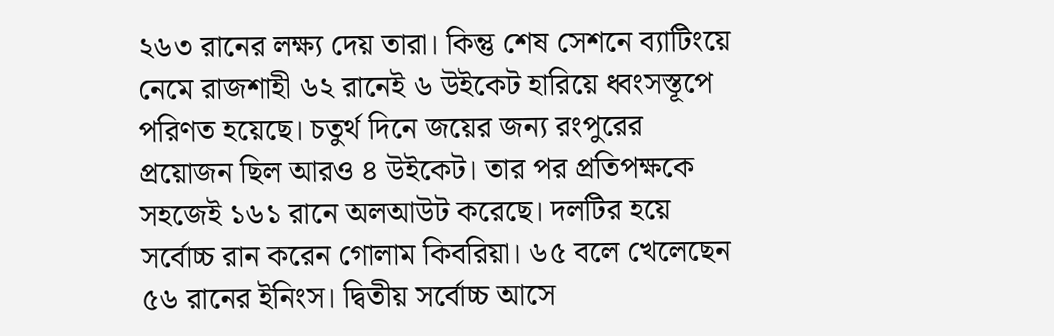২৬৩ রানের লক্ষ্য দেয় তারা। কিন্তু শেষ সেশনে ব্যাটিংয়ে নেমে রাজশাহী ৬২ রানেই ৬ উইকেট হারিয়ে ধ্বংসস্তূপে পরিণত হয়েছে। চতুর্থ দিনে জয়ের জন্য রংপুরের প্রয়োজন ছিল আরও ৪ উইকেট। তার পর প্রতিপক্ষকে সহজেই ১৬১ রানে অলআউট করেছে। দলটির হয়ে সর্বোচ্চ রান করেন গোলাম কিবরিয়া। ৬৫ বলে খেলেছেন ৫৬ রানের ইনিংস। দ্বিতীয় সর্বোচ্চ আসে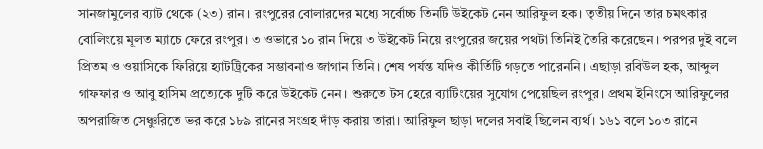সানজামুলের ব্যাট থেকে (২৩) রান। রংপুরের বোলারদের মধ্যে সর্বোচ্চ তিনটি উইকেট নেন আরিফুল হক। তৃতীয় দিনে তার চমৎকার বোলিংয়ে মূলত ম্যাচে ফেরে রংপুর। ৩ ওভারে ১০ রান দিয়ে ৩ উইকেট নিয়ে রংপুরের জয়ের পথটা তিনিই তৈরি করেছেন। পরপর দুই বলে প্রিতম ও ওয়াসিকে ফিরিয়ে হ্যাটট্রিকের সম্ভাবনাও জাগান তিনি। শেষ পর্যন্ত যদিও কীর্তিটি গড়তে পারেননি। এছাড়া রবিউল হক, আব্দুল গাফফার ও আবু হাসিম প্রত্যেকে দুটি করে উইকেট নেন। শুরুতে টস হেরে ব্যাটিংয়ের সুযোগ পেয়েছিল রংপুর। প্রথম ইনিংসে আরিফুলের অপরাজিত সেঞ্চুরিতে ভর করে ১৮৯ রানের সংগ্রহ দাঁড় করায় তারা। আরিফুল ছাড়া দলের সবাই ছিলেন ব্যর্থ। ১৬১ বলে ১০৩ রানে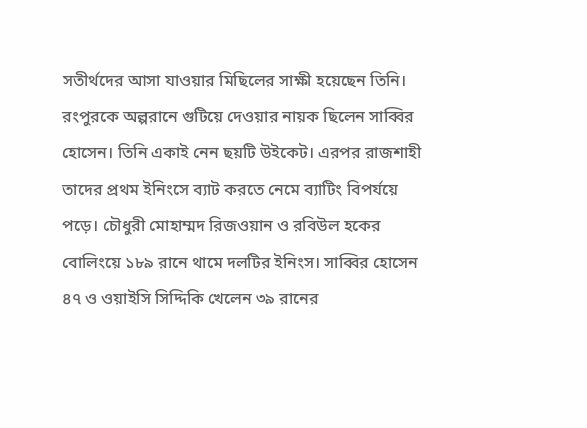সতীর্থদের আসা যাওয়ার মিছিলের সাক্ষী হয়েছেন তিনি। রংপুরকে অল্পরানে গুটিয়ে দেওয়ার নায়ক ছিলেন সাব্বির হোসেন। তিনি একাই নেন ছয়টি উইকেট। এরপর রাজশাহী তাদের প্রথম ইনিংসে ব্যাট করতে নেমে ব্যাটিং বিপর্যয়ে পড়ে। চৌধুরী মোহাম্মদ রিজওয়ান ও রবিউল হকের বোলিংয়ে ১৮৯ রানে থামে দলটির ইনিংস। সাব্বির হোসেন ৪৭ ও ওয়াইসি সিদ্দিকি খেলেন ৩৯ রানের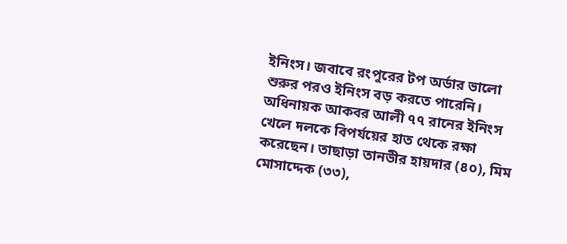ইনিংস। জবাবে রংপুরের টপ অর্ডার ভালো শুরুর পরও ইনিংস বড় করতে পারেনি। অধিনায়ক আকবর আলী ৭৭ রানের ইনিংস খেলে দলকে বিপর্যয়ের হাত থেকে রক্ষা করেছেন। তাছাড়া তানভীর হায়দার (৪০), মিম মোসাদ্দেক (৩৩),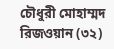চৌধুরী মোহাম্মদ রিজওয়ান (৩২)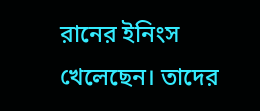রানের ইনিংস খেলেছেন। তাদের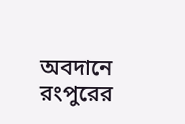অবদানে রংপুরের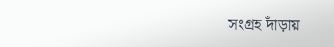সংগ্রহ দাঁড়ায়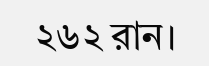২৬২ রান।